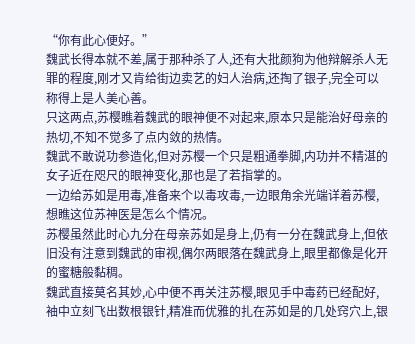“你有此心便好。”
魏武长得本就不差,属于那种杀了人,还有大批颜狗为他辩解杀人无罪的程度,刚才又肯给街边卖艺的妇人治病,还掏了银子,完全可以称得上是人美心善。
只这两点,苏樱瞧着魏武的眼神便不对起来,原本只是能治好母亲的热切,不知不觉多了点内敛的热情。
魏武不敢说功参造化,但对苏樱一个只是粗通拳脚,内功并不精湛的女子近在咫尺的眼神变化,那也是了若指掌的。
一边给苏如是用毒,准备来个以毒攻毒,一边眼角余光端详着苏樱,想瞧这位苏神医是怎么个情况。
苏樱虽然此时心九分在母亲苏如是身上,仍有一分在魏武身上,但依旧没有注意到魏武的审视,偶尔两眼落在魏武身上,眼里都像是化开的蜜糖般黏稠。
魏武直接莫名其妙,心中便不再关注苏樱,眼见手中毒药已经配好,袖中立刻飞出数根银针,精准而优雅的扎在苏如是的几处窍穴上,银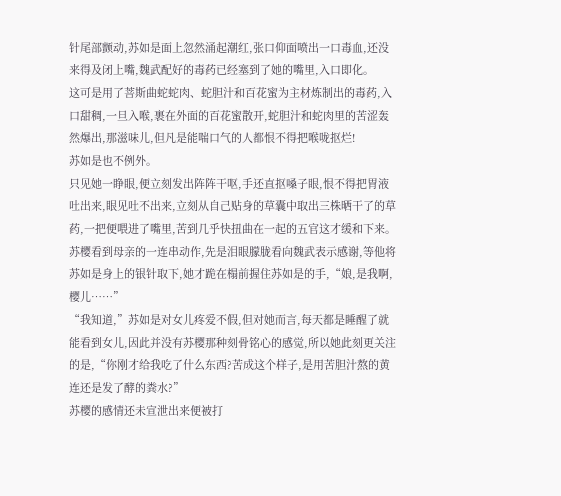针尾部颤动,苏如是面上忽然涌起潮红,张口仰面喷出一口毒血,还没来得及闭上嘴,魏武配好的毒药已经塞到了她的嘴里,入口即化。
这可是用了菩斯曲蛇蛇肉、蛇胆汁和百花蜜为主材炼制出的毒药,入口甜稠,一旦入喉,裹在外面的百花蜜散开,蛇胆汁和蛇肉里的苦涩轰然爆出,那滋味儿,但凡是能喘口气的人都恨不得把喉咙抠烂!
苏如是也不例外。
只见她一睁眼,便立刻发出阵阵干呕,手还直抠嗓子眼,恨不得把胃液吐出来,眼见吐不出来,立刻从自己贴身的草囊中取出三株晒干了的草药,一把便喂进了嘴里,苦到几乎快扭曲在一起的五官这才缓和下来。
苏樱看到母亲的一连串动作,先是泪眼朦胧看向魏武表示感谢,等他将苏如是身上的银针取下,她才跪在榻前握住苏如是的手,“娘,是我啊,樱儿……”
“我知道,”苏如是对女儿疼爱不假,但对她而言,每天都是睡醒了就能看到女儿,因此并没有苏樱那种刻骨铭心的感觉,所以她此刻更关注的是,“你刚才给我吃了什么东西?苦成这个样子,是用苦胆汁熬的黄连还是发了酵的粪水?”
苏樱的感情还未宣泄出来便被打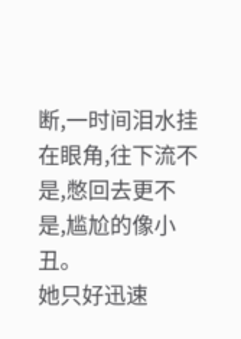断,一时间泪水挂在眼角,往下流不是,憋回去更不是,尴尬的像小丑。
她只好迅速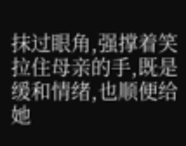抹过眼角,强撑着笑拉住母亲的手,既是缓和情绪,也顺便给她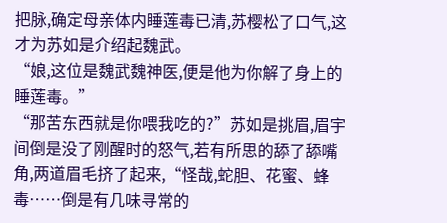把脉,确定母亲体内睡莲毒已清,苏樱松了口气,这才为苏如是介绍起魏武。
“娘,这位是魏武魏神医,便是他为你解了身上的睡莲毒。”
“那苦东西就是你喂我吃的?”苏如是挑眉,眉宇间倒是没了刚醒时的怒气,若有所思的舔了舔嘴角,两道眉毛挤了起来,“怪哉,蛇胆、花蜜、蜂毒……倒是有几味寻常的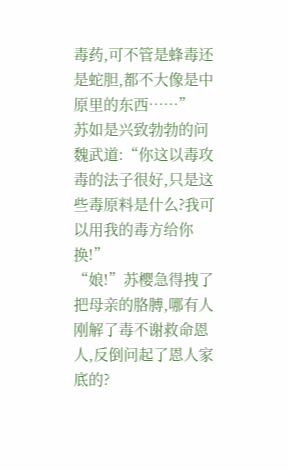毒药,可不管是蜂毒还是蛇胆,都不大像是中原里的东西……”
苏如是兴致勃勃的问魏武道:“你这以毒攻毒的法子很好,只是这些毒原料是什么?我可以用我的毒方给你换!”
“娘!”苏樱急得拽了把母亲的胳膊,哪有人刚解了毒不谢救命恩人,反倒问起了恩人家底的?